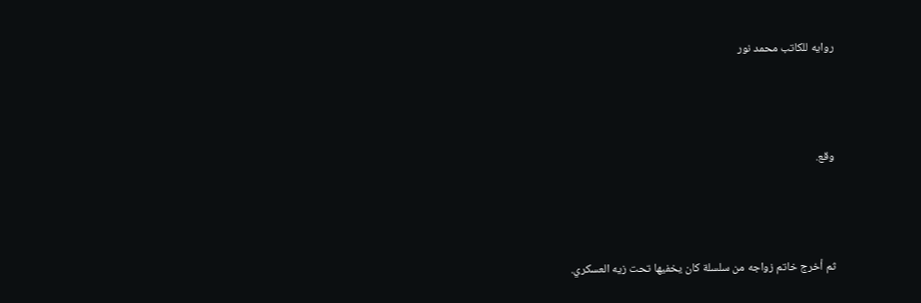روايه للكاتب محمد نور



وقع.



ثم أخرج خاتم زواجه من سلسلة كان يخفيها تحت زيه العسكري.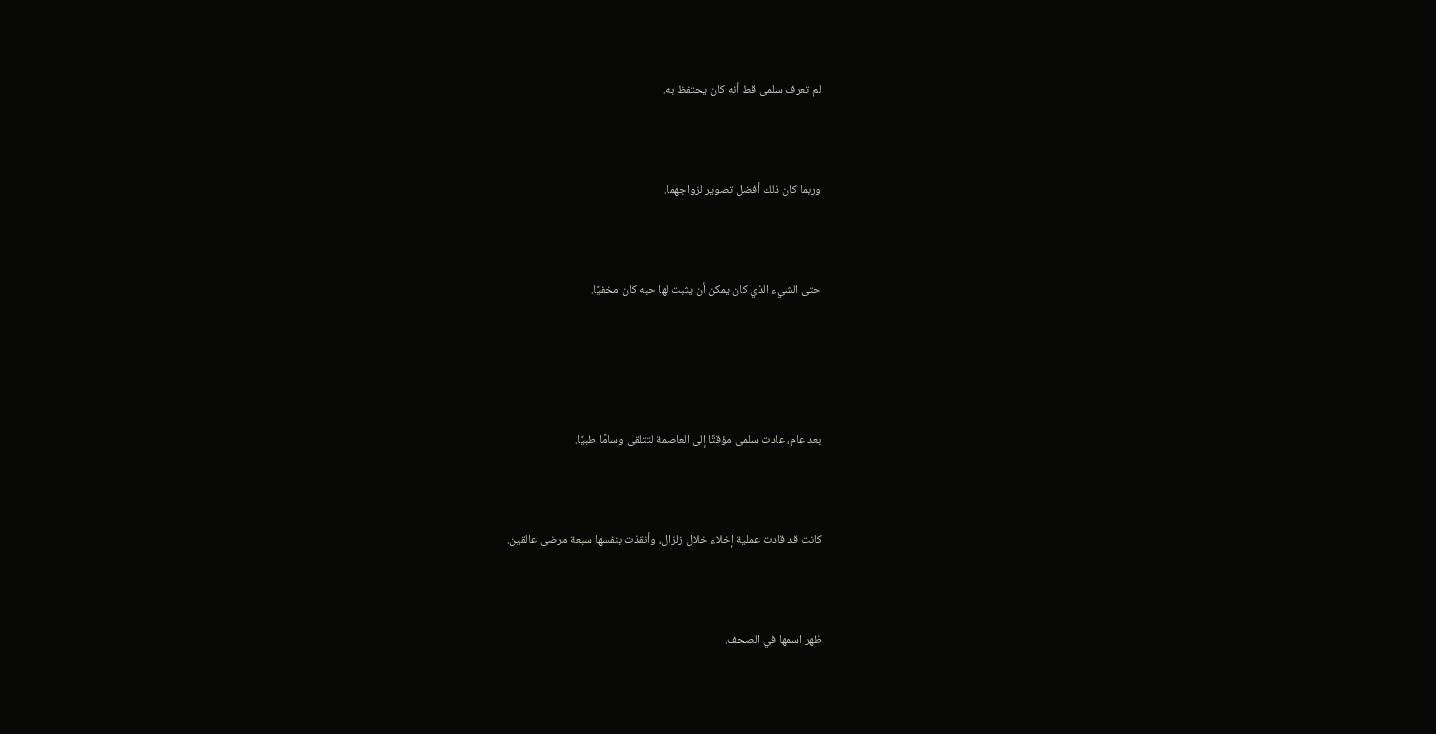لم تعرف سلمى قط أنه كان يحتفظ به.



وربما كان ذلك أفضل تصوير لزواجهما.



حتى الشيء الذي كان يمكن أن يثبت لها حبه كان مخفيًا.





بعد عام، عادت سلمى مؤقتًا إلى العاصمة لتتلقى وسامًا طبيًا.



كانت قد قادت عملية إخلاء خلال زلزال، وأنقذت بنفسها سبعة مرضى عالقين.



ظهر اسمها في الصحف.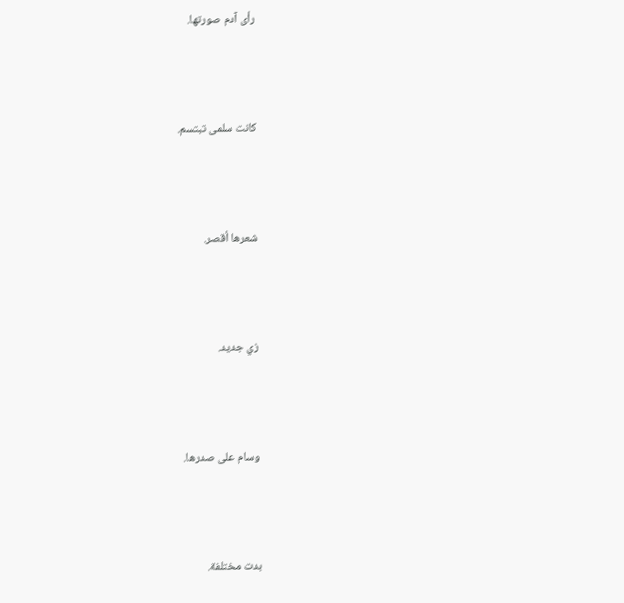رأى آدم صورتها.



كانت سلمى تبتسم.



شعرها أقصر.



زي جديد.



وسام على صدرها.



بدت مختلفة.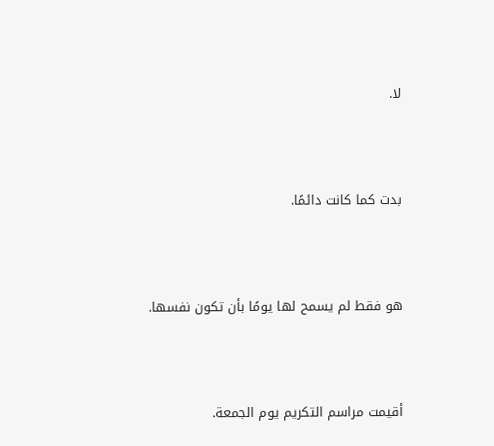لا.



بدت كما كانت دائمًا.



هو فقط لم يسمح لها يومًا بأن تكون نفسها.



أقيمت مراسم التكريم يوم الجمعة.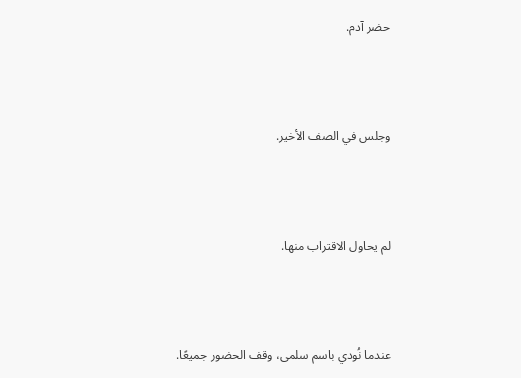حضر آدم.



وجلس في الصف الأخير.



لم يحاول الاقتراب منها.



عندما نُودي باسم سلمى، وقف الحضور جميعًا.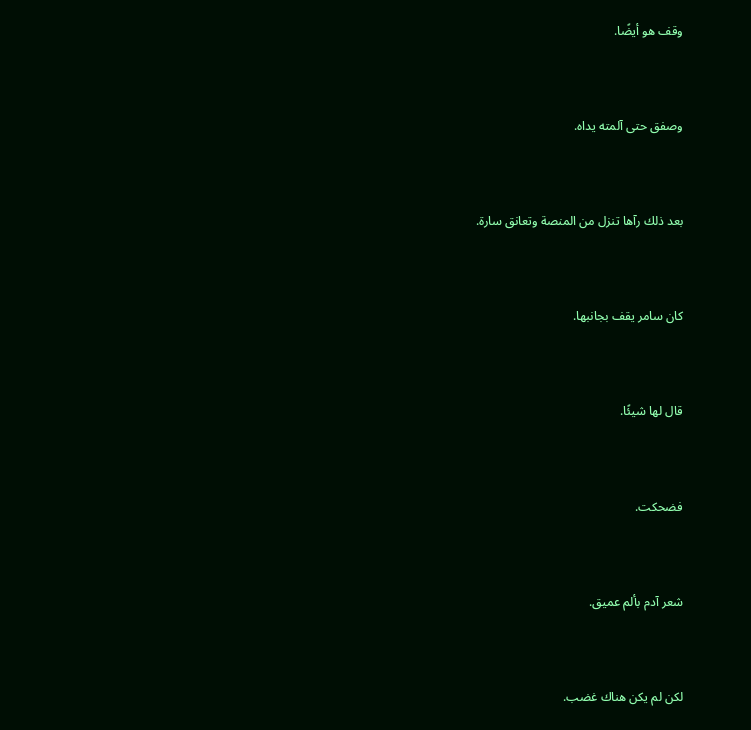وقف هو أيضًا.



وصفق حتى آلمته يداه.



بعد ذلك رآها تنزل من المنصة وتعانق سارة.



كان سامر يقف بجانبها.



قال لها شيئًا.



فضحكت.



شعر آدم بألم عميق.



لكن لم يكن هناك غضب.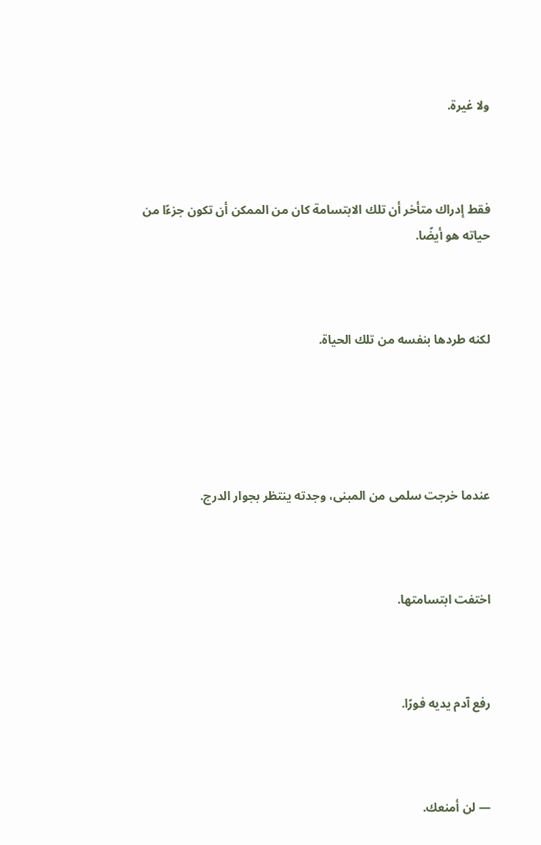ولا غيرة.



فقط إدراك متأخر أن تلك الابتسامة كان من الممكن أن تكون جزءًا من حياته هو أيضًا.



لكنه طردها بنفسه من تلك الحياة.





عندما خرجت سلمى من المبنى، وجدته ينتظر بجوار الدرج.



اختفت ابتسامتها.



رفع آدم يديه فورًا.



— لن أمنعك.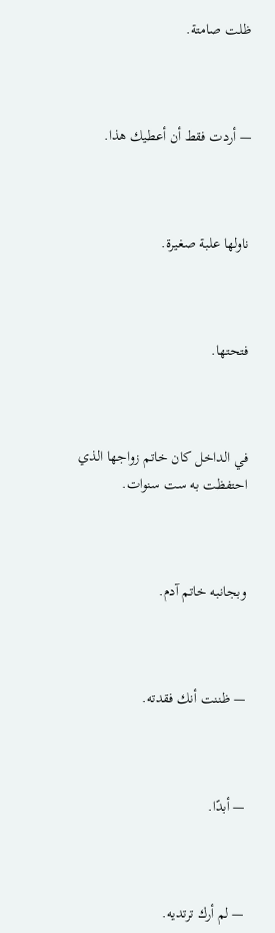ظلت صامتة.



— أردت فقط أن أعطيك هذا.



ناولها علبة صغيرة.



فتحتها.



في الداخل كان خاتم زواجها الذي احتفظت به ست سنوات.



وبجانبه خاتم آدم.



— ظننت أنك فقدته.



— أبدًا.



— لم أرك ترتديه.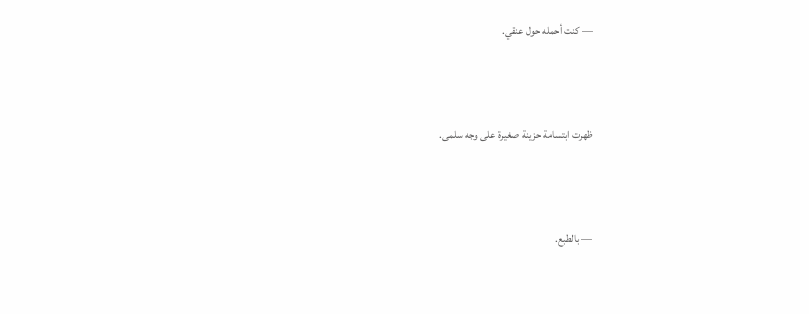— كنت أحمله حول عنقي.



ظهرت ابتسامة حزينة صغيرة على وجه سلمى.



— بالطبع.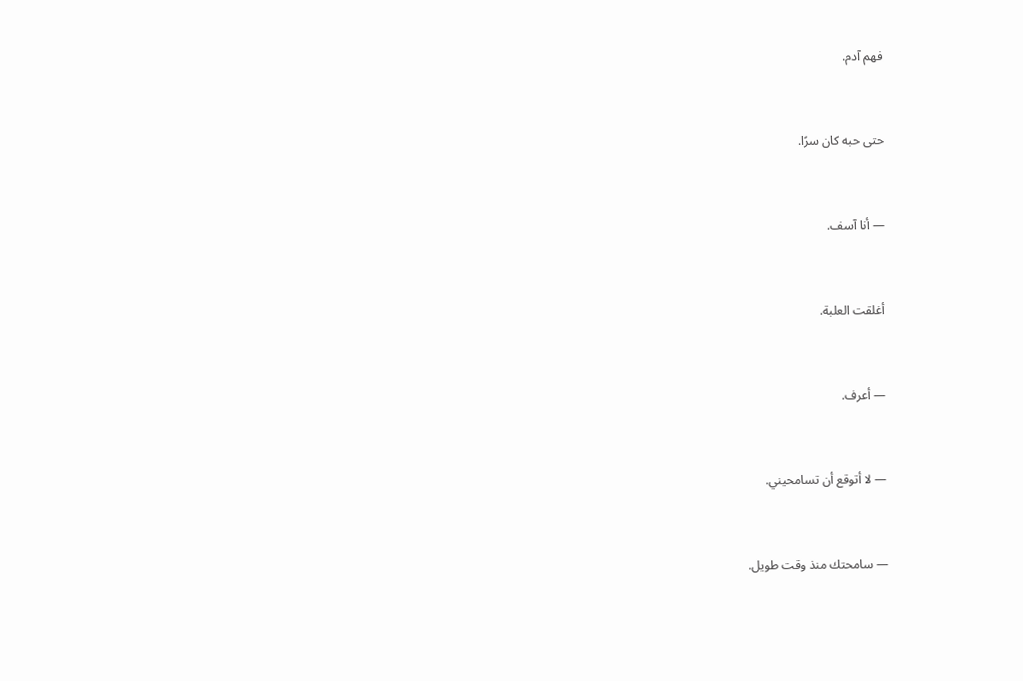فهم آدم.



حتى حبه كان سرًا.



— أنا آسف.



أغلقت العلبة.



— أعرف.



— لا أتوقع أن تسامحيني.



— سامحتك منذ وقت طويل.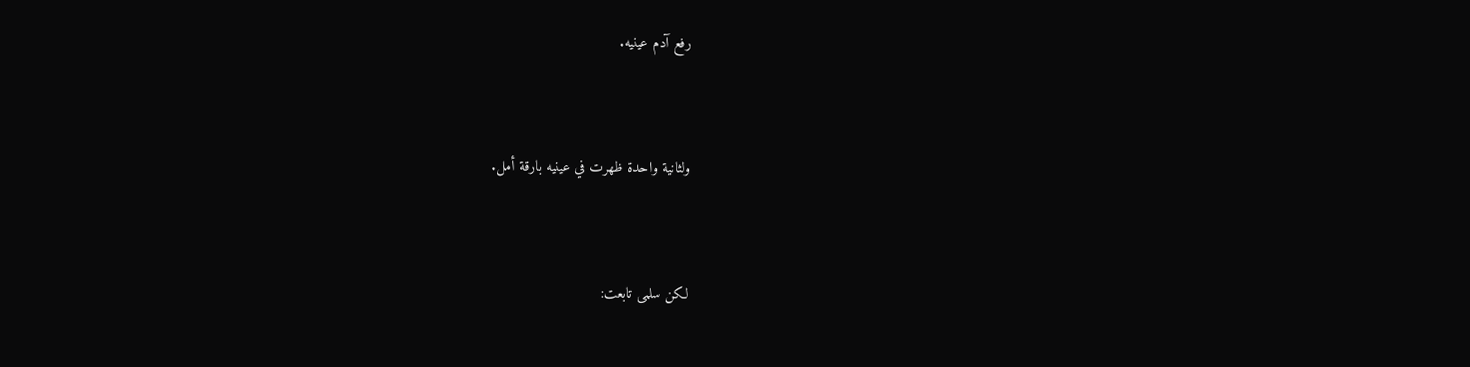رفع آدم عينيه.



ولثانية واحدة ظهرت في عينيه بارقة أمل.



لكن سلمى تابعت: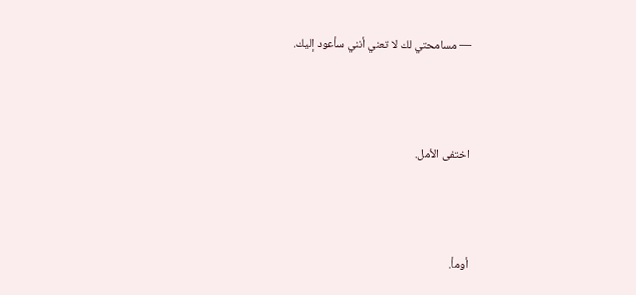— مسامحتي لك لا تعني أنني سأعود إليك.



اختفى الأمل.



أومأ.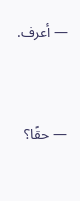— أعرف.



— حقًا؟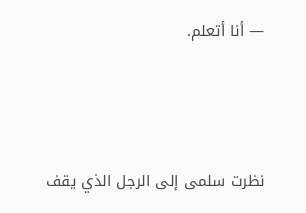— أنا أتعلم.



نظرت سلمى إلى الرجل الذي يقف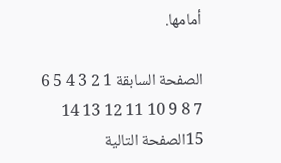أمامها.

الصفحة السابقة 1 2 3 4 5 6 7 8 9 10 11 12 13 14 15الصفحة التالية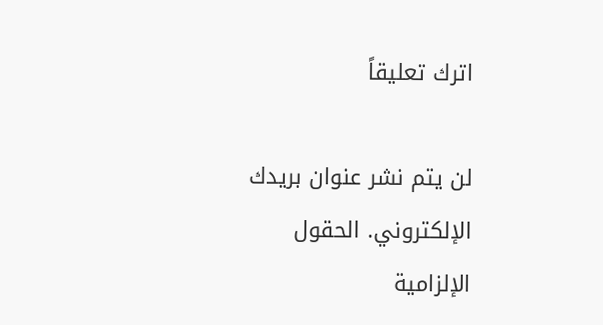اترك تعليقاً

لن يتم نشر عنوان بريدك الإلكتروني. الحقول الإلزامية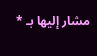مشار إليها بـ *